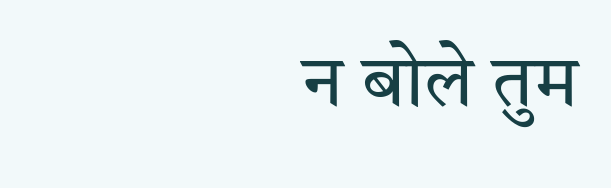न बोले तुम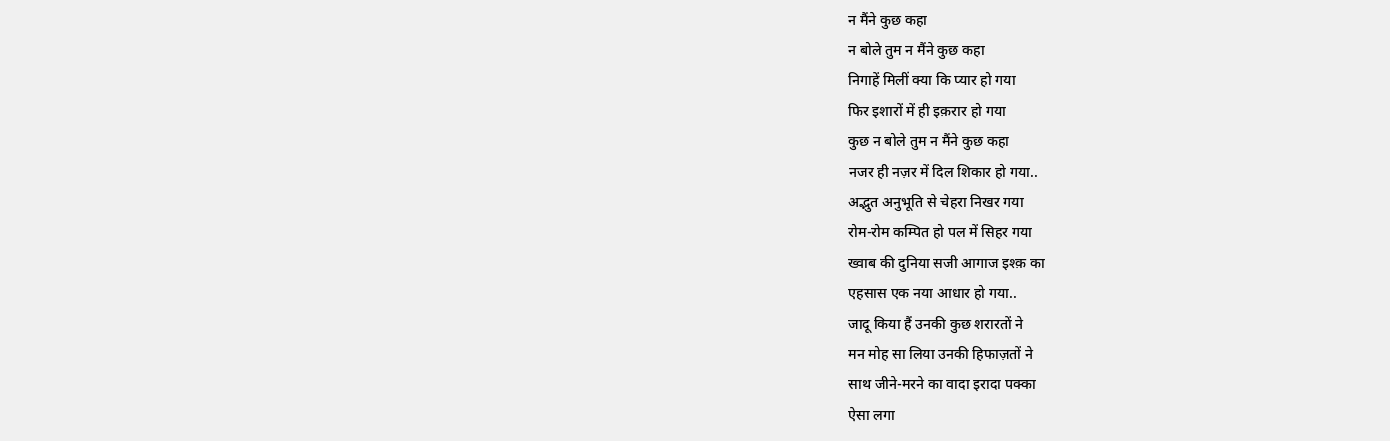न मैंने कुछ कहा
न बोले तुम न मैंने कुछ कहा
निगाहें मिलीं क्या कि प्यार हो गया
फिर इशारों में ही इक़रार हो गया
कुछ न बोले तुम न मैंने कुछ कहा
नजर ही नज़र में दिल शिकार हो गया..
अद्भुत अनुभूति से चेहरा निखर गया
रोम-रोम कम्पित हो पल में सिहर गया
ख्वाब की दुनिया सजी आगाज इश्क़ का
एहसास एक नया आधार हो गया..
जादू किया हैं उनकी कुछ शरारतों ने
मन मोह सा लिया उनकी हिफाज़तों ने
साथ जीने-मरने का वादा इरादा पक्का
ऐसा लगा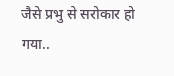जैसे प्रभु से सरोकार हो गया..